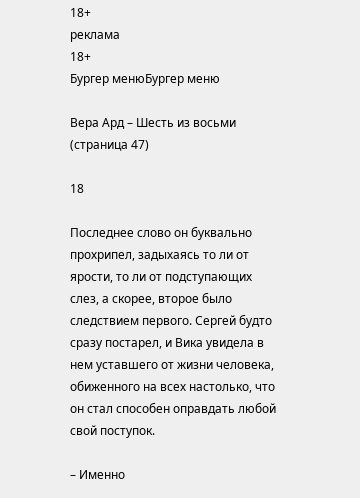18+
реклама
18+
Бургер менюБургер меню

Вера Ард – Шесть из восьми (страница 47)

18

Последнее слово он буквально прохрипел, задыхаясь то ли от ярости, то ли от подступающих слез, а скорее, второе было следствием первого. Сергей будто сразу постарел, и Вика увидела в нем уставшего от жизни человека, обиженного на всех настолько, что он стал способен оправдать любой свой поступок.

– Именно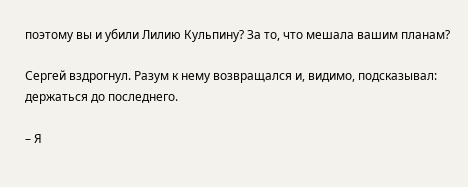поэтому вы и убили Лилию Кульпину? За то, что мешала вашим планам?

Сергей вздрогнул. Разум к нему возвращался и, видимо, подсказывал: держаться до последнего.

– Я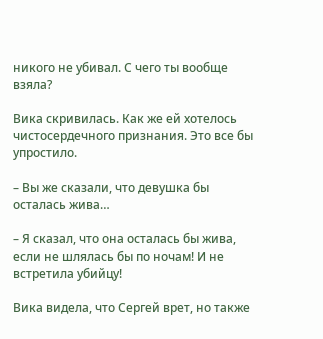никого не убивал. С чего ты вообще взяла?

Вика скривилась. Как же ей хотелось чистосердечного признания. Это все бы упростило.

– Вы же сказали, что девушка бы осталась жива…

– Я сказал, что она осталась бы жива, если не шлялась бы по ночам! И не встретила убийцу!

Вика видела, что Сергей врет, но также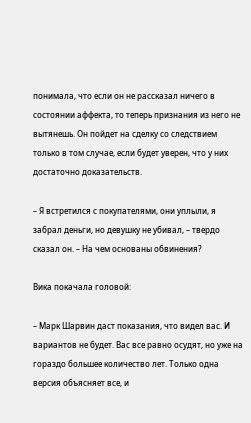понимала, что если он не рассказал ничего в состоянии аффекта, то теперь признания из него не вытянешь. Он пойдет на сделку со следствием только в том случае, если будет уверен, что у них достаточно доказательств.

– Я встретился с покупателями, они уплыли, я забрал деньги, но девушку не убивал, – твердо сказал он. – На чем основаны обвинения?

Вика покачала головой:

– Марк Шарвин даст показания, что видел вас. И вариантов не будет. Вас все равно осудят, но уже на гораздо большее количество лет. Только одна версия объясняет все, и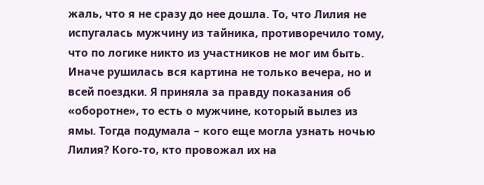жаль, что я не сразу до нее дошла. То, что Лилия не испугалась мужчину из тайника, противоречило тому, что по логике никто из участников не мог им быть. Иначе рушилась вся картина не только вечера, но и всей поездки. Я приняла за правду показания об «оборотне», то есть о мужчине, который вылез из ямы. Тогда подумала – кого еще могла узнать ночью Лилия? Кого-то, кто провожал их на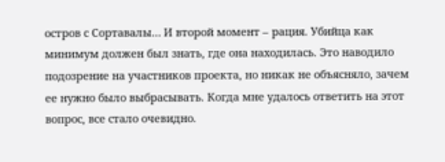остров с Сортавалы… И второй момент – рация. Убийца как минимум должен был знать, где она находилась. Это наводило подозрение на участников проекта, но никак не объясняло, зачем ее нужно было выбрасывать. Когда мне удалось ответить на этот вопрос, все стало очевидно.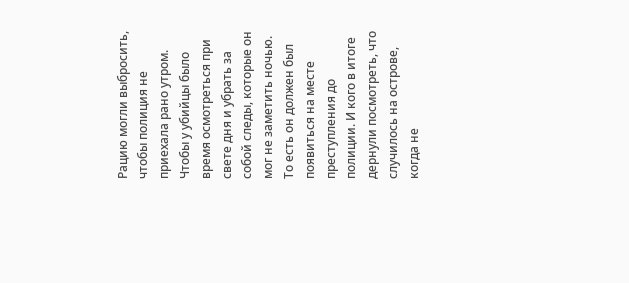Рацию могли выбросить, чтобы полиция не приехала рано утром. Чтобы у убийцы было время осмотреться при свете дня и убрать за собой следы, которые он мог не заметить ночью. То есть он должен был появиться на месте преступления до полиции. И кого в итоге дернули посмотреть, что случилось на острове, когда не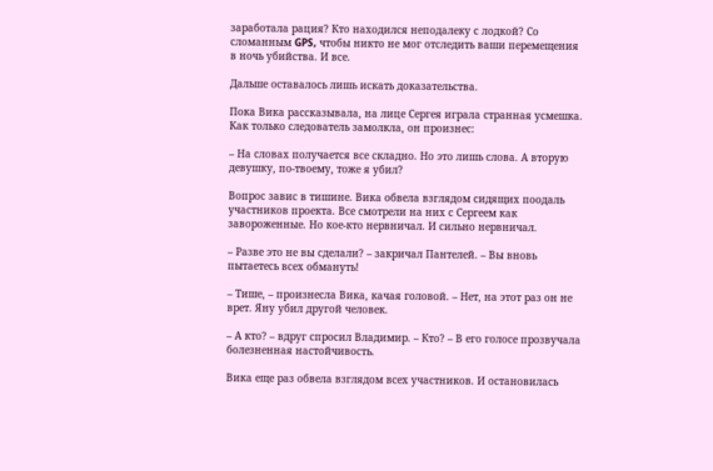заработала рация? Кто находился неподалеку с лодкой? Со сломанным GPS, чтобы никто не мог отследить ваши перемещения в ночь убийства. И все.

Дальше оставалось лишь искать доказательства.

Пока Вика рассказывала, на лице Сергея играла странная усмешка. Как только следователь замолкла, он произнес:

– На словах получается все складно. Но это лишь слова. А вторую девушку, по-твоему, тоже я убил?

Вопрос завис в тишине. Вика обвела взглядом сидящих поодаль участников проекта. Все смотрели на них с Сергеем как завороженные. Но кое-кто нервничал. И сильно нервничал.

– Разве это не вы сделали? – закричал Пантелей. – Вы вновь пытаетесь всех обмануть!

– Тише, – произнесла Вика, качая головой. – Нет, на этот раз он не врет. Яну убил другой человек.

– А кто? – вдруг спросил Владимир. – Кто? – В его голосе прозвучала болезненная настойчивость.

Вика еще раз обвела взглядом всех участников. И остановилась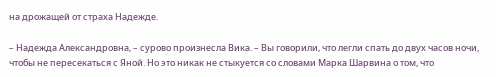на дрожащей от страха Надежде.

– Надежда Александровна, – сурово произнесла Вика. – Вы говорили, что легли спать до двух часов ночи, чтобы не пересекаться с Яной. Но это никак не стыкуется со словами Марка Шарвина о том, что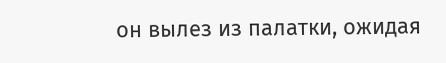он вылез из палатки, ожидая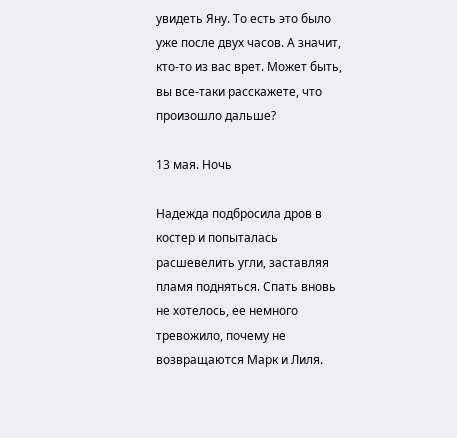увидеть Яну. То есть это было уже после двух часов. А значит, кто-то из вас врет. Может быть, вы все-таки расскажете, что произошло дальше?

13 мая. Ночь

Надежда подбросила дров в костер и попыталась расшевелить угли, заставляя пламя подняться. Спать вновь не хотелось, ее немного тревожило, почему не возвращаются Марк и Лиля.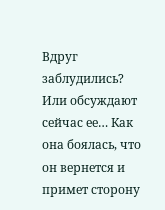Вдруг заблудились? Или обсуждают сейчас ее… Как она боялась, что он вернется и примет сторону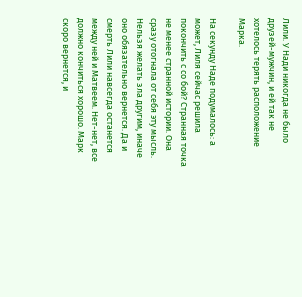Лили. У Нади никогда не было друзей-мужчин, и ей так не хотелось терять расположение Марка.

На секунду Наде подумалось: а может, Лиля сейчас решила покончить с со бой? Странная точка не менее странной истории. Она сразу отогнала от себя эту мысль. Нельзя желать зла другим, иначе оно обязательно вернется. Да и смерть Лили навсегда останется между ней и Матвеем. Нет-нет, все должно кончиться хорошо. Марк скоро вернется, и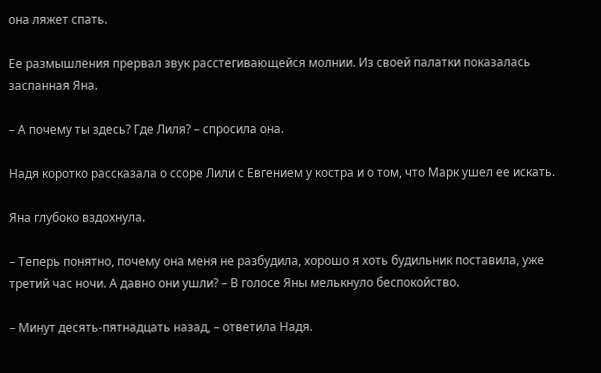она ляжет спать.

Ее размышления прервал звук расстегивающейся молнии. Из своей палатки показалась заспанная Яна.

– А почему ты здесь? Где Лиля? – спросила она.

Надя коротко рассказала о ссоре Лили с Евгением у костра и о том, что Марк ушел ее искать.

Яна глубоко вздохнула.

– Теперь понятно, почему она меня не разбудила, хорошо я хоть будильник поставила, уже третий час ночи. А давно они ушли? – В голосе Яны мелькнуло беспокойство.

– Минут десять-пятнадцать назад, – ответила Надя.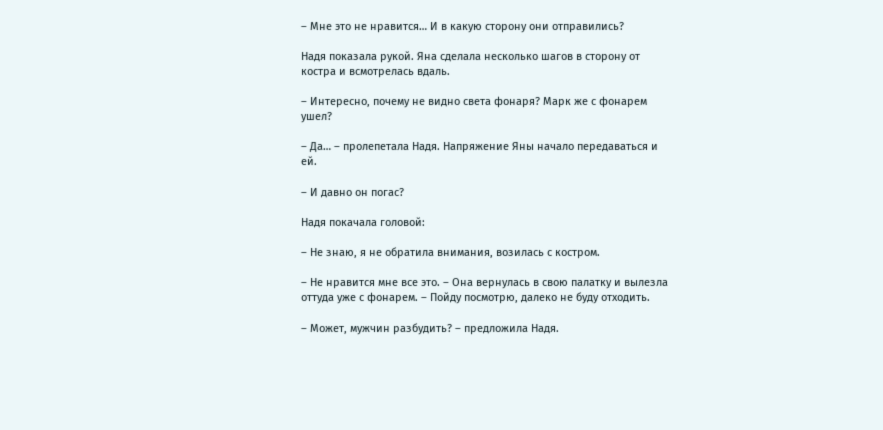– Мне это не нравится… И в какую сторону они отправились?

Надя показала рукой. Яна сделала несколько шагов в сторону от костра и всмотрелась вдаль.

– Интересно, почему не видно света фонаря? Марк же с фонарем ушел?

– Да… – пролепетала Надя. Напряжение Яны начало передаваться и ей.

– И давно он погас?

Надя покачала головой:

– Не знаю, я не обратила внимания, возилась с костром.

– Не нравится мне все это. – Она вернулась в свою палатку и вылезла оттуда уже с фонарем. – Пойду посмотрю, далеко не буду отходить.

– Может, мужчин разбудить? – предложила Надя.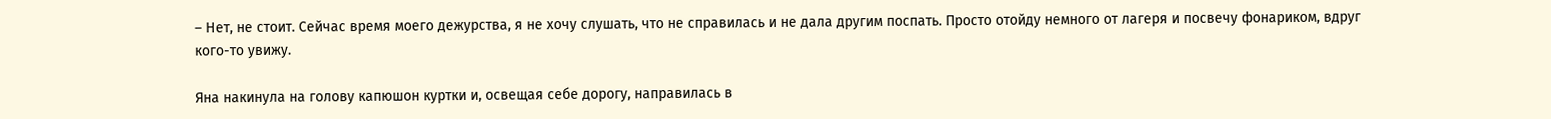– Нет, не стоит. Сейчас время моего дежурства, я не хочу слушать, что не справилась и не дала другим поспать. Просто отойду немного от лагеря и посвечу фонариком, вдруг кого-то увижу.

Яна накинула на голову капюшон куртки и, освещая себе дорогу, направилась в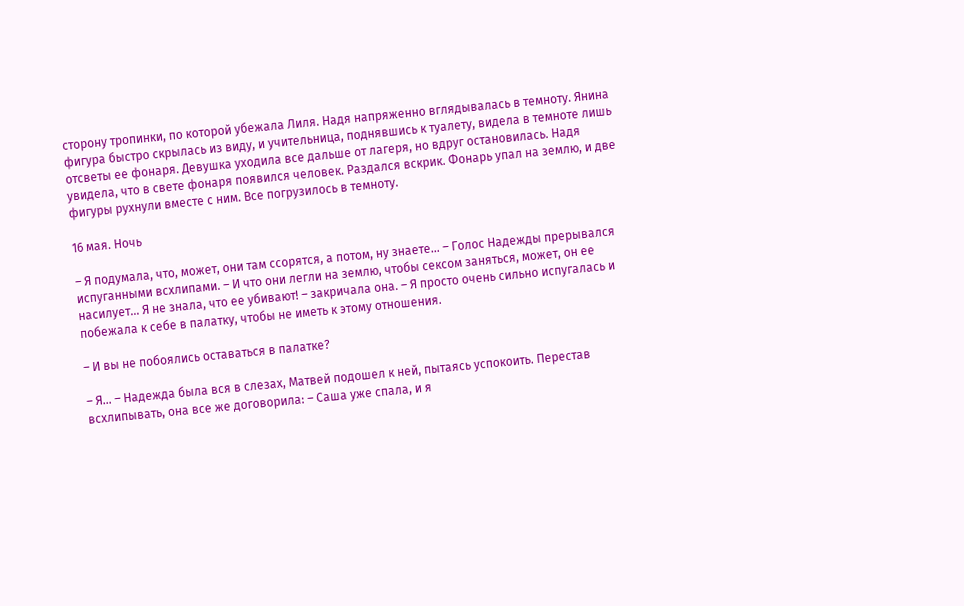сторону тропинки, по которой убежала Лиля. Надя напряженно вглядывалась в темноту. Янина фигура быстро скрылась из виду, и учительница, поднявшись к туалету, видела в темноте лишь отсветы ее фонаря. Девушка уходила все дальше от лагеря, но вдруг остановилась. Надя увидела, что в свете фонаря появился человек. Раздался вскрик. Фонарь упал на землю, и две фигуры рухнули вместе с ним. Все погрузилось в темноту.

16 мая. Ночь

– Я подумала, что, может, они там ссорятся, а потом, ну знаете… – Голос Надежды прерывался испуганными всхлипами. – И что они легли на землю, чтобы сексом заняться, может, он ее насилует… Я не знала, что ее убивают! – закричала она. – Я просто очень сильно испугалась и побежала к себе в палатку, чтобы не иметь к этому отношения.

– И вы не побоялись оставаться в палатке?

– Я… – Надежда была вся в слезах, Матвей подошел к ней, пытаясь успокоить. Перестав всхлипывать, она все же договорила: – Саша уже спала, и я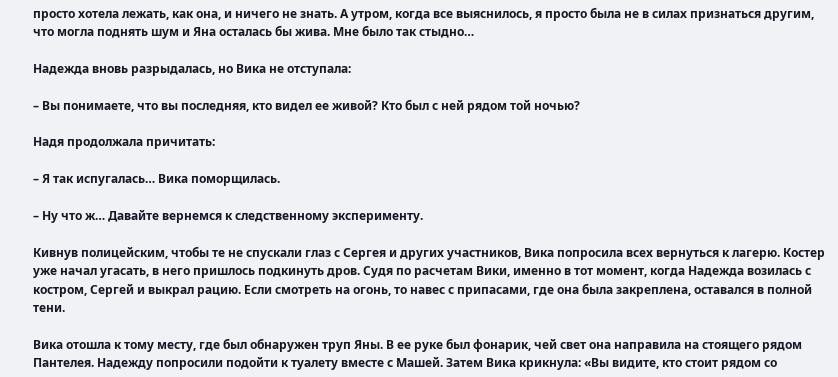просто хотела лежать, как она, и ничего не знать. А утром, когда все выяснилось, я просто была не в силах признаться другим, что могла поднять шум и Яна осталась бы жива. Мне было так стыдно…

Надежда вновь разрыдалась, но Вика не отступала:

– Вы понимаете, что вы последняя, кто видел ее живой? Кто был с ней рядом той ночью?

Надя продолжала причитать:

– Я так испугалась… Вика поморщилась.

– Ну что ж… Давайте вернемся к следственному эксперименту.

Кивнув полицейским, чтобы те не спускали глаз с Сергея и других участников, Вика попросила всех вернуться к лагерю. Костер уже начал угасать, в него пришлось подкинуть дров. Судя по расчетам Вики, именно в тот момент, когда Надежда возилась с костром, Сергей и выкрал рацию. Если смотреть на огонь, то навес с припасами, где она была закреплена, оставался в полной тени.

Вика отошла к тому месту, где был обнаружен труп Яны. В ее руке был фонарик, чей свет она направила на стоящего рядом Пантелея. Надежду попросили подойти к туалету вместе с Машей. Затем Вика крикнула: «Вы видите, кто стоит рядом со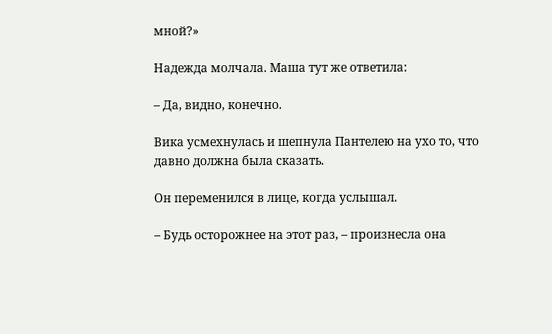мной?»

Надежда молчала. Маша тут же ответила:

– Да, видно, конечно.

Вика усмехнулась и шепнула Пантелею на ухо то, что давно должна была сказать.

Он переменился в лице, когда услышал.

– Будь осторожнее на этот раз, – произнесла она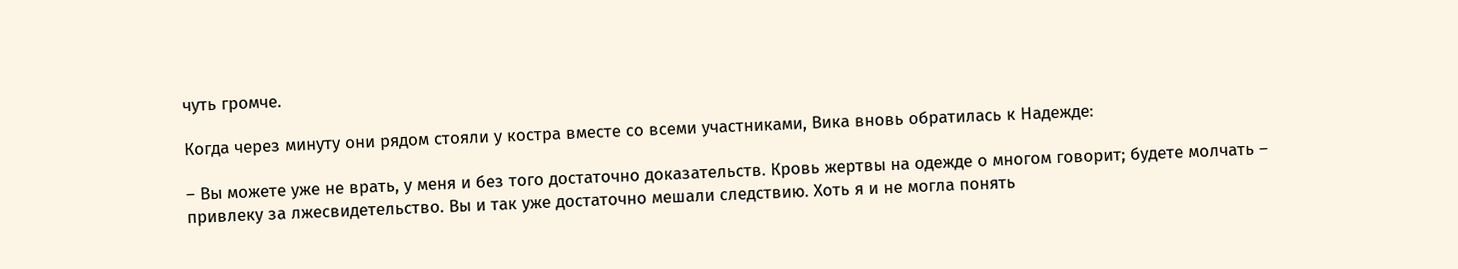чуть громче.

Когда через минуту они рядом стояли у костра вместе со всеми участниками, Вика вновь обратилась к Надежде:

– Вы можете уже не врать, у меня и без того достаточно доказательств. Кровь жертвы на одежде о многом говорит; будете молчать – привлеку за лжесвидетельство. Вы и так уже достаточно мешали следствию. Хоть я и не могла понять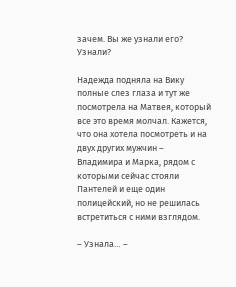зачем. Вы же узнали его? Узнали?

Надежда подняла на Вику полные слез глаза и тут же посмотрела на Матвея, который все это время молчал. Кажется, что она хотела посмотреть и на двух других мужчин – Владимира и Марка, рядом с которыми сейчас стояли Пантелей и еще один полицейский, но не решилась встретиться с ними взглядом.

– Узнала… –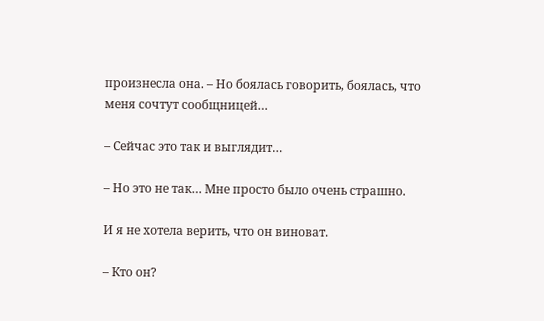произнесла она. – Но боялась говорить, боялась, что меня сочтут сообщницей…

– Сейчас это так и выглядит…

– Но это не так… Мне просто было очень страшно.

И я не хотела верить, что он виноват.

– Кто он?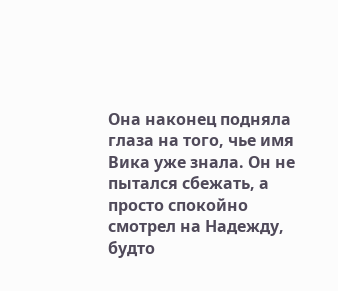Она наконец подняла глаза на того, чье имя Вика уже знала. Он не пытался сбежать, а просто спокойно смотрел на Надежду, будто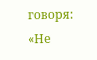говоря: «Не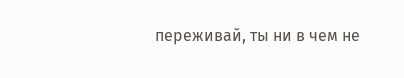переживай, ты ни в чем не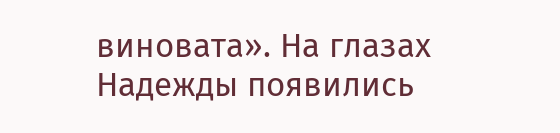виновата». На глазах Надежды появились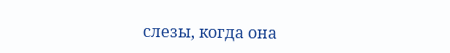слезы, когда она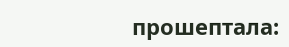прошептала: